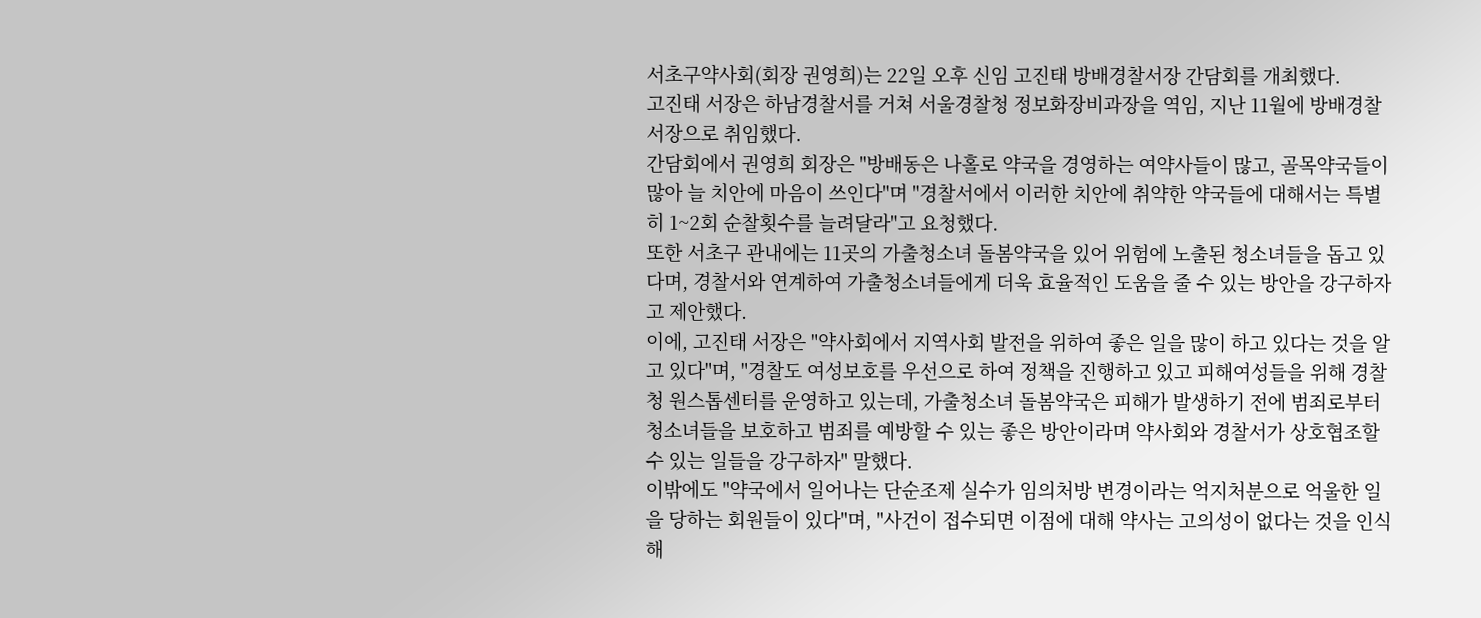서초구약사회(회장 권영희)는 22일 오후 신임 고진태 방배경찰서장 간담회를 개최했다.
고진태 서장은 하남경찰서를 거쳐 서울경찰청 정보화장비과장을 역임, 지난 11월에 방배경찰서장으로 취임했다.
간담회에서 권영희 회장은 "방배동은 나홀로 약국을 경영하는 여약사들이 많고, 골목약국들이 많아 늘 치안에 마음이 쓰인다"며 "경찰서에서 이러한 치안에 취약한 약국들에 대해서는 특별히 1~2회 순찰횟수를 늘려달라"고 요청했다.
또한 서초구 관내에는 11곳의 가출청소녀 돌봄약국을 있어 위험에 노출된 청소녀들을 돕고 있다며, 경찰서와 연계하여 가출청소녀들에게 더욱 효율적인 도움을 줄 수 있는 방안을 강구하자고 제안했다.
이에, 고진태 서장은 "약사회에서 지역사회 발전을 위하여 좋은 일을 많이 하고 있다는 것을 알고 있다"며, "경찰도 여성보호를 우선으로 하여 정책을 진행하고 있고 피해여성들을 위해 경찰청 원스톱센터를 운영하고 있는데, 가출청소녀 돌봄약국은 피해가 발생하기 전에 범죄로부터 청소녀들을 보호하고 범죄를 예방할 수 있는 좋은 방안이라며 약사회와 경찰서가 상호협조할 수 있는 일들을 강구하자" 말했다.
이밖에도 "약국에서 일어나는 단순조제 실수가 임의처방 변경이라는 억지처분으로 억울한 일을 당하는 회원들이 있다"며, "사건이 접수되면 이점에 대해 약사는 고의성이 없다는 것을 인식해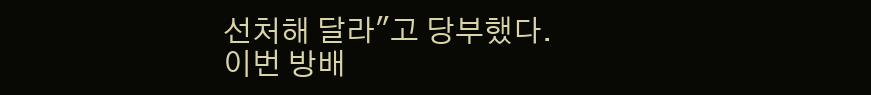선처해 달라"고 당부했다.
이번 방배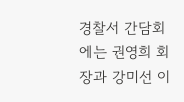경찰서 간담회에는 권영희 회장과 강미선 이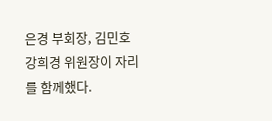은경 부회장, 김민호 강희경 위원장이 자리를 함께했다.